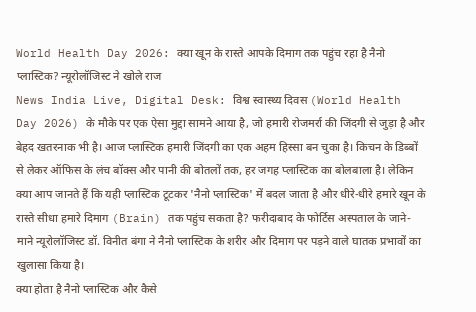World Health Day 2026: क्या खून के रास्ते आपके दिमाग तक पहुंच रहा है नैनो प्लास्टिक? न्यूरोलॉजिस्ट ने खोले राज
News India Live, Digital Desk: विश्व स्वास्थ्य दिवस (World Health Day 2026) के मौके पर एक ऐसा मुद्दा सामने आया है, जो हमारी रोजमर्रा की जिंदगी से जुड़ा है और बेहद खतरनाक भी है। आज प्लास्टिक हमारी जिंदगी का एक अहम हिस्सा बन चुका है। किचन के डिब्बों से लेकर ऑफिस के लंच बॉक्स और पानी की बोतलों तक, हर जगह प्लास्टिक का बोलबाला है। लेकिन क्या आप जानते हैं कि यही प्लास्टिक टूटकर 'नैनो प्लास्टिक' में बदल जाता है और धीरे-धीरे हमारे खून के रास्ते सीधा हमारे दिमाग (Brain) तक पहुंच सकता है? फरीदाबाद के फोर्टिस अस्पताल के जाने-माने न्यूरोलॉजिस्ट डॉ. विनीत बंगा ने नैनो प्लास्टिक के शरीर और दिमाग पर पड़ने वाले घातक प्रभावों का खुलासा किया है।
क्या होता है नैनो प्लास्टिक और कैसे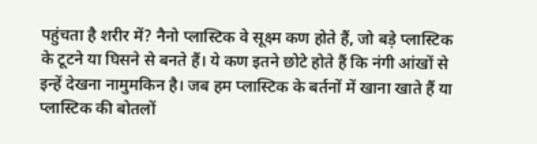पहुंचता है शरीर में? नैनो प्लास्टिक वे सूक्ष्म कण होते हैं, जो बड़े प्लास्टिक के टूटने या घिसने से बनते हैं। ये कण इतने छोटे होते हैं कि नंगी आंखों से इन्हें देखना नामुमकिन है। जब हम प्लास्टिक के बर्तनों में खाना खाते हैं या प्लास्टिक की बोतलों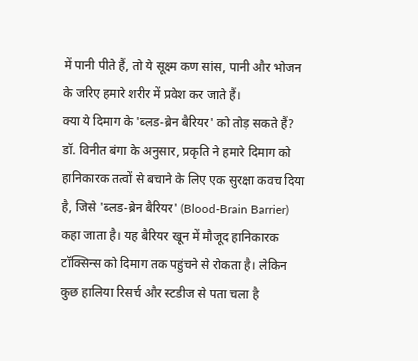में पानी पीते हैं, तो ये सूक्ष्म कण सांस, पानी और भोजन के जरिए हमारे शरीर में प्रवेश कर जाते हैं।
क्या ये दिमाग के 'ब्लड-ब्रेन बैरियर' को तोड़ सकते हैं? डॉ. विनीत बंगा के अनुसार, प्रकृति ने हमारे दिमाग को हानिकारक तत्वों से बचाने के लिए एक सुरक्षा कवच दिया है, जिसे 'ब्लड-ब्रेन बैरियर' (Blood-Brain Barrier) कहा जाता है। यह बैरियर खून में मौजूद हानिकारक टॉक्सिन्स को दिमाग तक पहुंचने से रोकता है। लेकिन कुछ हालिया रिसर्च और स्टडीज से पता चला है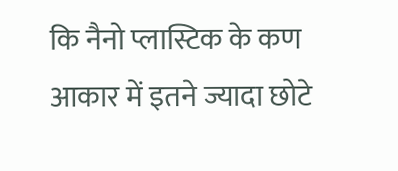कि नैनो प्लास्टिक के कण आकार में इतने ज्यादा छोटे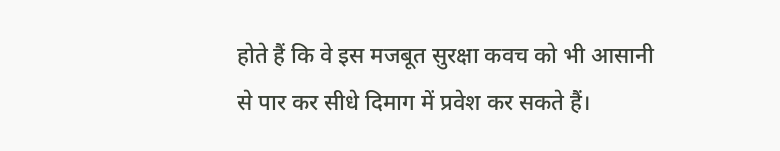होते हैं कि वे इस मजबूत सुरक्षा कवच को भी आसानी से पार कर सीधे दिमाग में प्रवेश कर सकते हैं।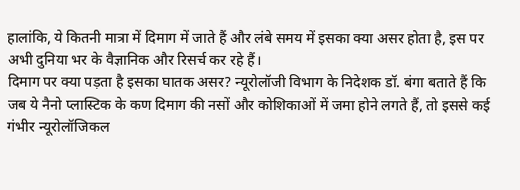हालांकि, ये कितनी मात्रा में दिमाग में जाते हैं और लंबे समय में इसका क्या असर होता है, इस पर अभी दुनिया भर के वैज्ञानिक और रिसर्च कर रहे हैं।
दिमाग पर क्या पड़ता है इसका घातक असर? न्यूरोलॉजी विभाग के निदेशक डॉ. बंगा बताते हैं कि जब ये नैनो प्लास्टिक के कण दिमाग की नसों और कोशिकाओं में जमा होने लगते हैं, तो इससे कई गंभीर न्यूरोलॉजिकल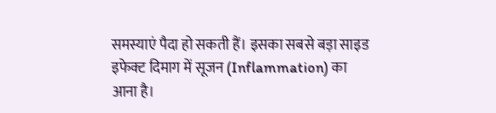समस्याएं पैदा हो सकती हैं। इसका सबसे बड़ा साइड इफेक्ट दिमाग में सूजन (Inflammation) का आना है।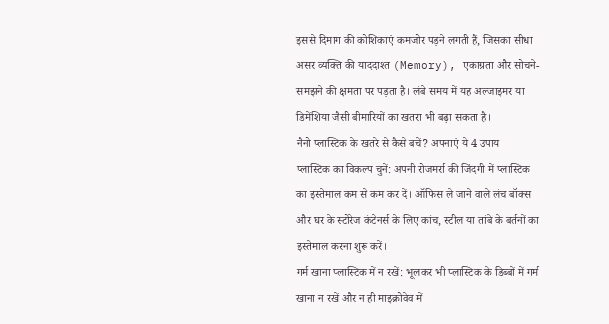इससे दिमाग की कोशिकाएं कमजोर पड़ने लगती हैं, जिसका सीधा असर व्यक्ति की याददाश्त (Memory), एकाग्रता और सोचने-समझने की क्षमता पर पड़ता है। लंबे समय में यह अल्जाइमर या डिमेंशिया जैसी बीमारियों का खतरा भी बढ़ा सकता है।
नैनो प्लास्टिक के खतरे से कैसे बचें? अपनाएं ये 4 उपाय
प्लास्टिक का विकल्प चुनें: अपनी रोजमर्रा की जिंदगी में प्लास्टिक का इस्तेमाल कम से कम कर दें। ऑफिस ले जाने वाले लंच बॉक्स और घर के स्टोरेज कंटेनर्स के लिए कांच, स्टील या तांबे के बर्तनों का इस्तेमाल करना शुरू करें।
गर्म खाना प्लास्टिक में न रखें: भूलकर भी प्लास्टिक के डिब्बों में गर्म खाना न रखें और न ही माइक्रोवेव में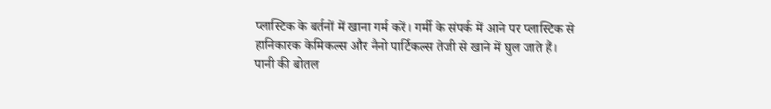प्लास्टिक के बर्तनों में खाना गर्म करें। गर्मी के संपर्क में आने पर प्लास्टिक से हानिकारक केमिकल्स और नैनो पार्टिकल्स तेजी से खाने में घुल जाते हैं।
पानी की बोतल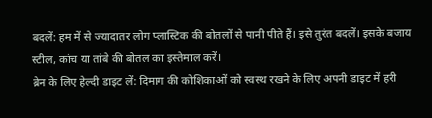बदलें: हम में से ज्यादातर लोग प्लास्टिक की बोतलों से पानी पीते हैं। इसे तुरंत बदलें। इसके बजाय स्टील, कांच या तांबे की बोतल का इस्तेमाल करें।
ब्रेन के लिए हेल्दी डाइट लें: दिमाग की कोशिकाओं को स्वस्थ रखने के लिए अपनी डाइट में हरी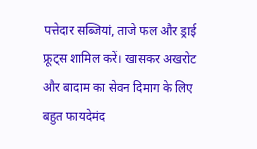पत्तेदार सब्जियां, ताजे फल और ड्राई फ्रूट्स शामिल करें। खासकर अखरोट और बादाम का सेवन दिमाग के लिए बहुत फायदेमंद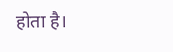होता है।